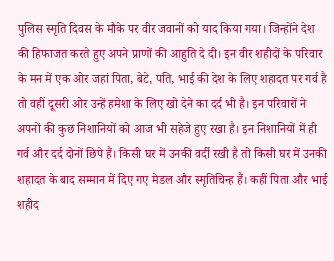पुलिस स्मृति दिवस के मौके पर वीर जवानों को याद किया गया। जिन्होंने देश की हिफाजत करते हुए अपने प्राणों की आहुति दे दी। इन वीर शहीदों के परिवार के मन में एक ओर जहां पिता, बेटे, पति, भाई की देश के लिए शहादत पर गर्व है तो वहीं दूसरी ओर उन्हें हमेशा के लिए खो देने का दर्द भी है। इन परिवारों ने अपनों की कुछ निशानियों को आज भी सहेजे हुए रखा है। इन निशानियों में ही गर्व और दर्द दोनों छिपे हैं। किसी घर में उनकी वर्दी रखी है तो किसी घर में उनकी शहादत के बाद सम्मान में दिए गए मेडल और स्मृतिचिन्ह हैं। कहीं पिता और भाई शहीद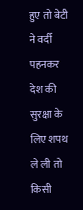हुए तो बेटी ने वर्दी पहनकर देश की सुरक्षा के लिए शपथ ले ली तो किसी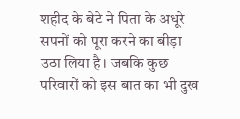शहीद के बेटे ने पिता के अधूरे सपनों को पूरा करने का बीड़ा उठा लिया है। जबकि कुछ परिवारों को इस बात का भी दुख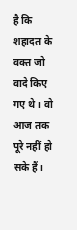है कि शहादत के वक्त जो वादे किए गए थे। वो आज तक पूरे नहीं हो सके हैं।